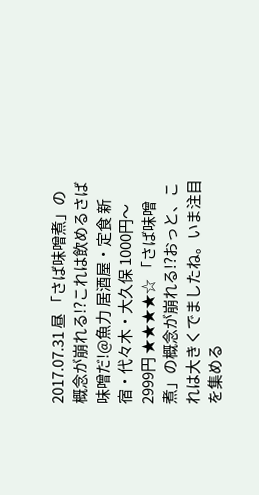2017.07.31 昼 「さば味噌煮」の概念が崩れる!?これは飲めるさば味噌だ!@魚力 居酒屋・定食 新宿・代々木・大久保 1000円〜2999円 ★★★★☆ 「さば味噌煮」の概念が崩れる!?おっと、これは大きくでましたね。いま注目を集める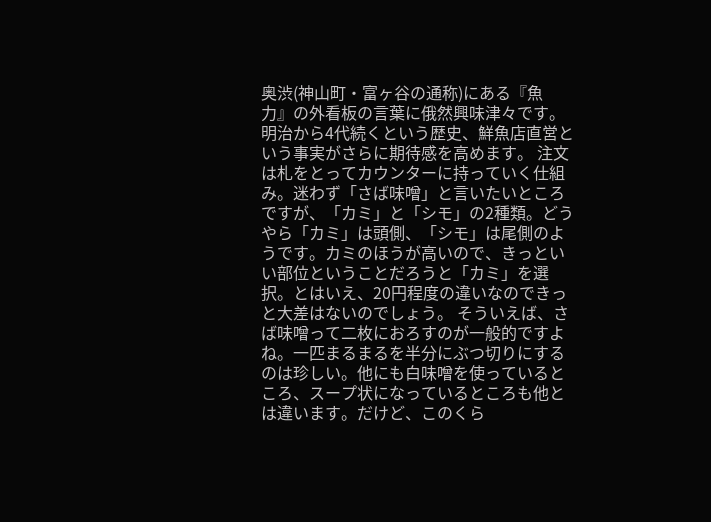奥渋(神山町・富ヶ谷の通称)にある『魚力』の外看板の言葉に俄然興味津々です。明治から4代続くという歴史、鮮魚店直営という事実がさらに期待感を高めます。 注文は札をとってカウンターに持っていく仕組み。迷わず「さば味噌」と言いたいところですが、「カミ」と「シモ」の2種類。どうやら「カミ」は頭側、「シモ」は尾側のようです。カミのほうが高いので、きっといい部位ということだろうと「カミ」を選択。とはいえ、20円程度の違いなのできっと大差はないのでしょう。 そういえば、さば味噌って二枚におろすのが一般的ですよね。一匹まるまるを半分にぶつ切りにするのは珍しい。他にも白味噌を使っているところ、スープ状になっているところも他とは違います。だけど、このくら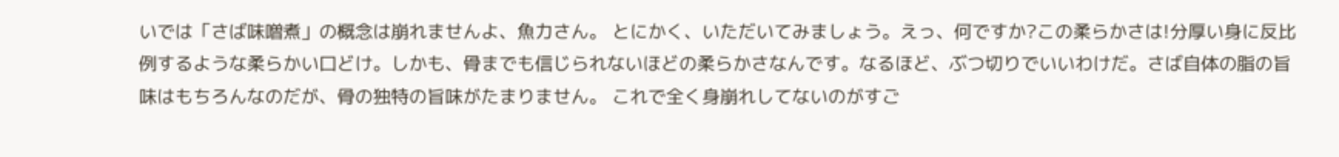いでは「さば味噌煮」の概念は崩れませんよ、魚力さん。 とにかく、いただいてみましょう。えっ、何ですか?この柔らかさは!分厚い身に反比例するような柔らかい口どけ。しかも、骨までも信じられないほどの柔らかさなんです。なるほど、ぶつ切りでいいわけだ。さば自体の脂の旨味はもちろんなのだが、骨の独特の旨味がたまりません。 これで全く身崩れしてないのがすご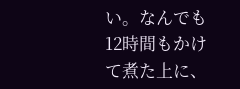い。なんでも12時間もかけて煮た上に、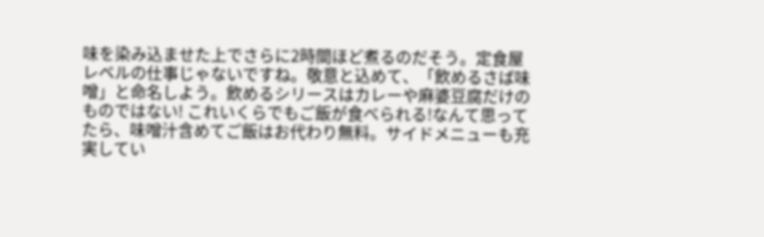味を染み込ませた上でさらに2時間ほど煮るのだそう。定食屋レベルの仕事じゃないですね。敬意と込めて、「飲めるさば味噌」と命名しよう。飲めるシリースはカレーや麻婆豆腐だけのものではない! これいくらでもご飯が食べられる!なんて思ってたら、味噌汁含めてご飯はお代わり無料。サイドメニューも充実してい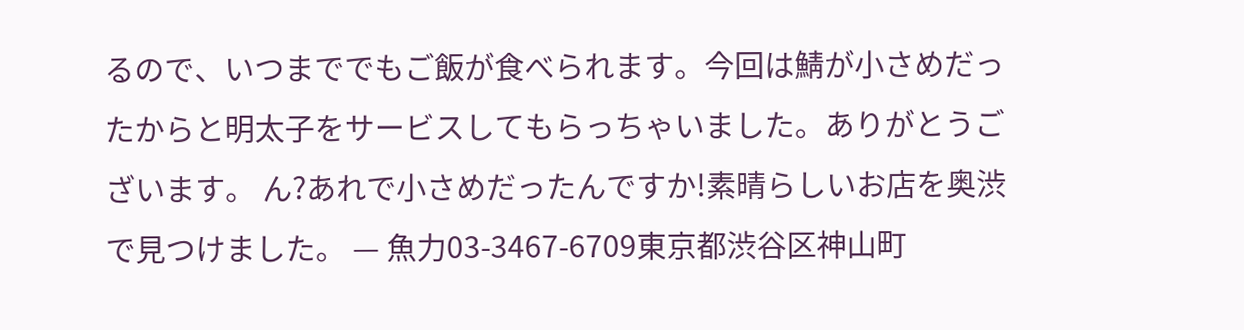るので、いつまででもご飯が食べられます。今回は鯖が小さめだったからと明太子をサービスしてもらっちゃいました。ありがとうございます。 ん?あれで小さめだったんですか!素晴らしいお店を奥渋で見つけました。 — 魚力03-3467-6709東京都渋谷区神山町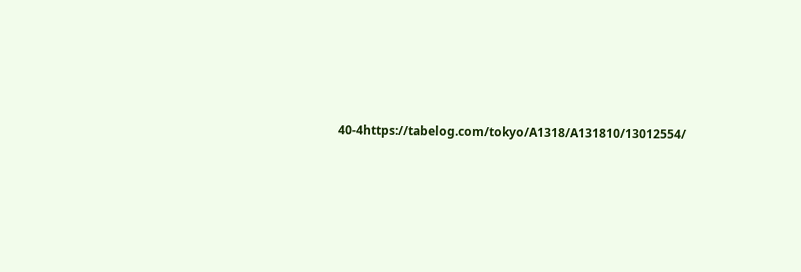40-4https://tabelog.com/tokyo/A1318/A131810/13012554/